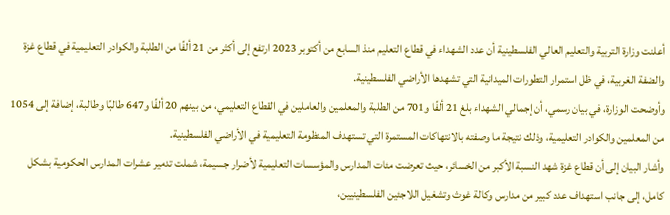أعلنت وزارة التربية والتعليم العالي الفلسطينية أن عدد الشهداء في قطاع التعليم منذ السابع من أكتوبر 2023 ارتفع إلى أكثر من 21 ألفًا من الطلبة والكوادر التعليمية في قطاع غزة والضفة الغربية، في ظل استمرار التطورات الميدانية التي تشهدها الأراضي الفلسطينية.
وأوضحت الوزارة، في بيان رسمي، أن إجمالي الشهداء بلغ 21 ألفًا و701 من الطلبة والمعلمين والعاملين في القطاع التعليمي، من بينهم 20 ألفًا و647 طالبًا وطالبة، إضافة إلى 1054 من المعلمين والكوادر التعليمية، وذلك نتيجة ما وصفته بالانتهاكات المستمرة التي تستهدف المنظومة التعليمية في الأراضي الفلسطينية.
وأشار البيان إلى أن قطاع غزة شهد النسبة الأكبر من الخسائر، حيث تعرضت مئات المدارس والمؤسسات التعليمية لأضرار جسيمة، شملت تدمير عشرات المدارس الحكومية بشكل كامل، إلى جانب استهداف عدد كبير من مدارس وكالة غوث وتشغيل اللاجئين الفلسطينيين،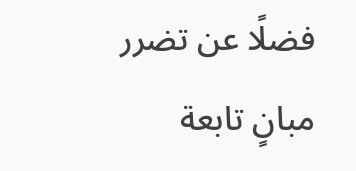فضلًا عن تضرر مبانٍ تابعة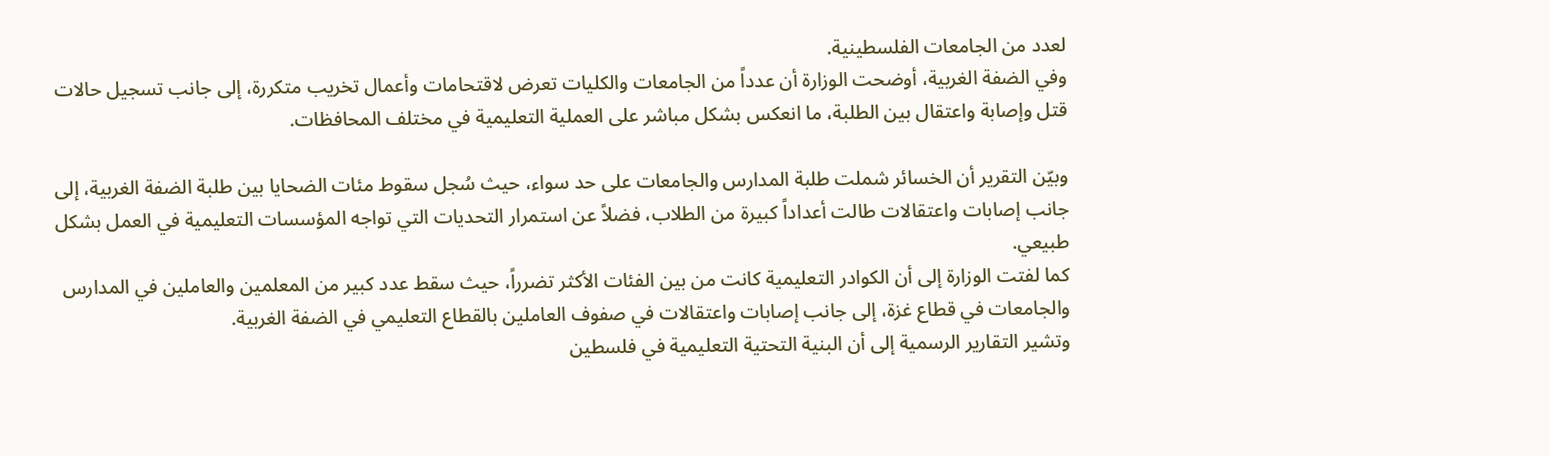لعدد من الجامعات الفلسطينية.
وفي الضفة الغربية، أوضحت الوزارة أن عدداً من الجامعات والكليات تعرض لاقتحامات وأعمال تخريب متكررة، إلى جانب تسجيل حالات قتل وإصابة واعتقال بين الطلبة، ما انعكس بشكل مباشر على العملية التعليمية في مختلف المحافظات.

وبيّن التقرير أن الخسائر شملت طلبة المدارس والجامعات على حد سواء، حيث سُجل سقوط مئات الضحايا بين طلبة الضفة الغربية، إلى جانب إصابات واعتقالات طالت أعداداً كبيرة من الطلاب، فضلاً عن استمرار التحديات التي تواجه المؤسسات التعليمية في العمل بشكل طبيعي.
كما لفتت الوزارة إلى أن الكوادر التعليمية كانت من بين الفئات الأكثر تضرراً، حيث سقط عدد كبير من المعلمين والعاملين في المدارس والجامعات في قطاع غزة، إلى جانب إصابات واعتقالات في صفوف العاملين بالقطاع التعليمي في الضفة الغربية.
وتشير التقارير الرسمية إلى أن البنية التحتية التعليمية في فلسطين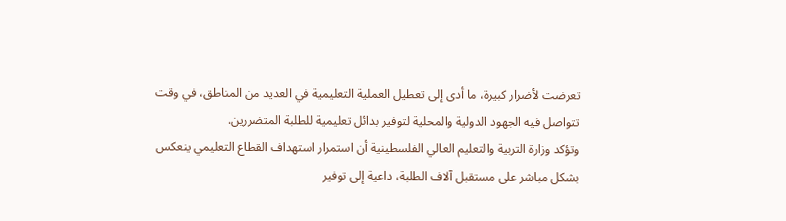تعرضت لأضرار كبيرة، ما أدى إلى تعطيل العملية التعليمية في العديد من المناطق، في وقت تتواصل فيه الجهود الدولية والمحلية لتوفير بدائل تعليمية للطلبة المتضررين.
وتؤكد وزارة التربية والتعليم العالي الفلسطينية أن استمرار استهداف القطاع التعليمي ينعكس بشكل مباشر على مستقبل آلاف الطلبة، داعية إلى توفير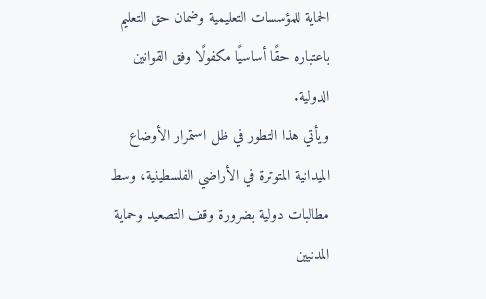الحماية للمؤسسات التعليمية وضمان حق التعليم باعتباره حقًا أساسيًا مكفولًا وفق القوانين الدولية.
ويأتي هذا التطور في ظل استمرار الأوضاع الميدانية المتوترة في الأراضي الفلسطينية، وسط مطالبات دولية بضرورة وقف التصعيد وحماية المدنيين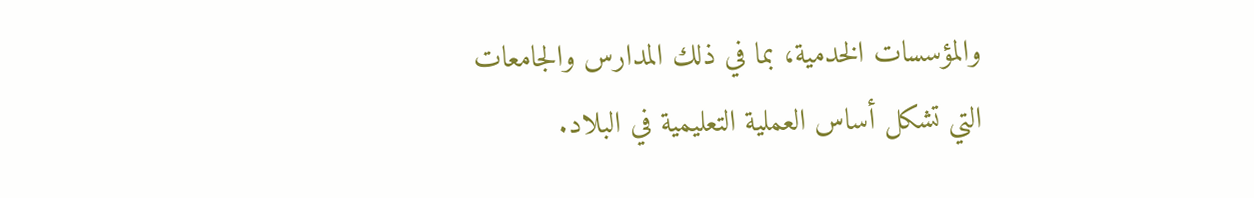والمؤسسات الخدمية، بما في ذلك المدارس والجامعات التي تشكل أساس العملية التعليمية في البلاد.